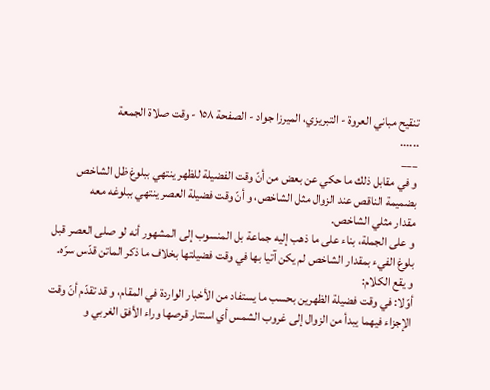تنقيح مباني العروة - التبريزي، الميرزا جواد - الصفحة ١٥٨ - وقت صلاة الجمعة
......
___
و في مقابل ذلك ما حكي عن بعض من أنّ وقت الفضيلة للظهر ينتهي ببلوغ ظل الشاخص
بضميمة الناقص عند الزوال مثل الشاخص، و أنّ وقت فضيلة العصر ينتهي ببلوغه معه
مقدار مثلي الشاخص.
و على الجملة، بناء على ما ذهب إليه جماعة بل المنسوب إلى المشهور أنه لو صلى العصر قبل بلوغ الفيء بمقدار الشاخص لم يكن آتيا بها في وقت فضيلتها بخلاف ما ذكر الماتن قدّس سرّه.
و يقع الكلام:
أوّلا: في وقت فضيلة الظهرين بحسب ما يستفاد من الأخبار الواردة في المقام، و قد تقدّم أنّ وقت الإجزاء فيهما يبدأ من الزوال إلى غروب الشمس أي استتار قرصها وراء الأفق الغربي و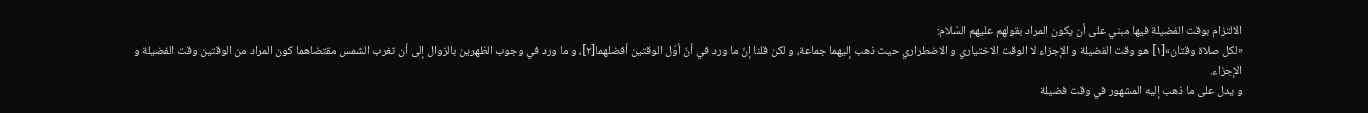الالتزام بوقت الفضيلة فيها مبني على أن يكون المراد بقولهم عليهم السّلام:
«لكل صلاة وقتان»[١] هو وقت الفضيلة و الإجزاء لا الوقت الاختياري و الاضطراري حيث ذهب إليهما جماعة، و لكن قلنا إنّ ما ورد في أنّ أوّل الوقتين أفضلهما[٢]، و ما ورد في وجوب الظهرين بالزوال إلى أن تغرب الشمس مقتضاهما كون المراد من الوقتين وقت الفضيلة و الإجزاء.
و يدل على ما ذهب إليه المشهور في وقت فضيلة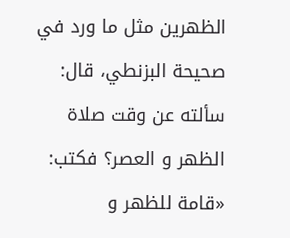الظهرين مثل ما ورد في صحيحة البزنطي، قال: سألته عن وقت صلاة الظهر و العصر؟ فكتب: «قامة للظهر و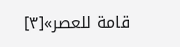قامة للعصر»[٣]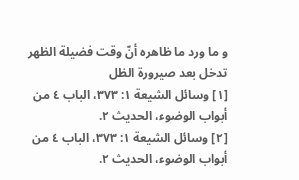و ما ورد ما ظاهره أنّ وقت فضيلة الظهر تدخل بعد صيرورة الظل
[١] وسائل الشيعة ١: ٣٧٣، الباب ٤ من أبواب الوضوء، الحديث ٢.
[٢] وسائل الشيعة ١: ٣٧٣، الباب ٤ من أبواب الوضوء، الحديث ٢.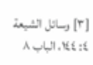[٣] وسائل الشيعة ٤: ١٤٤، الباب ٨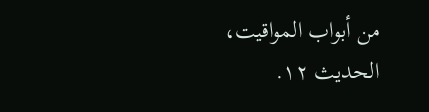من أبواب المواقيت، الحديث ١٢.